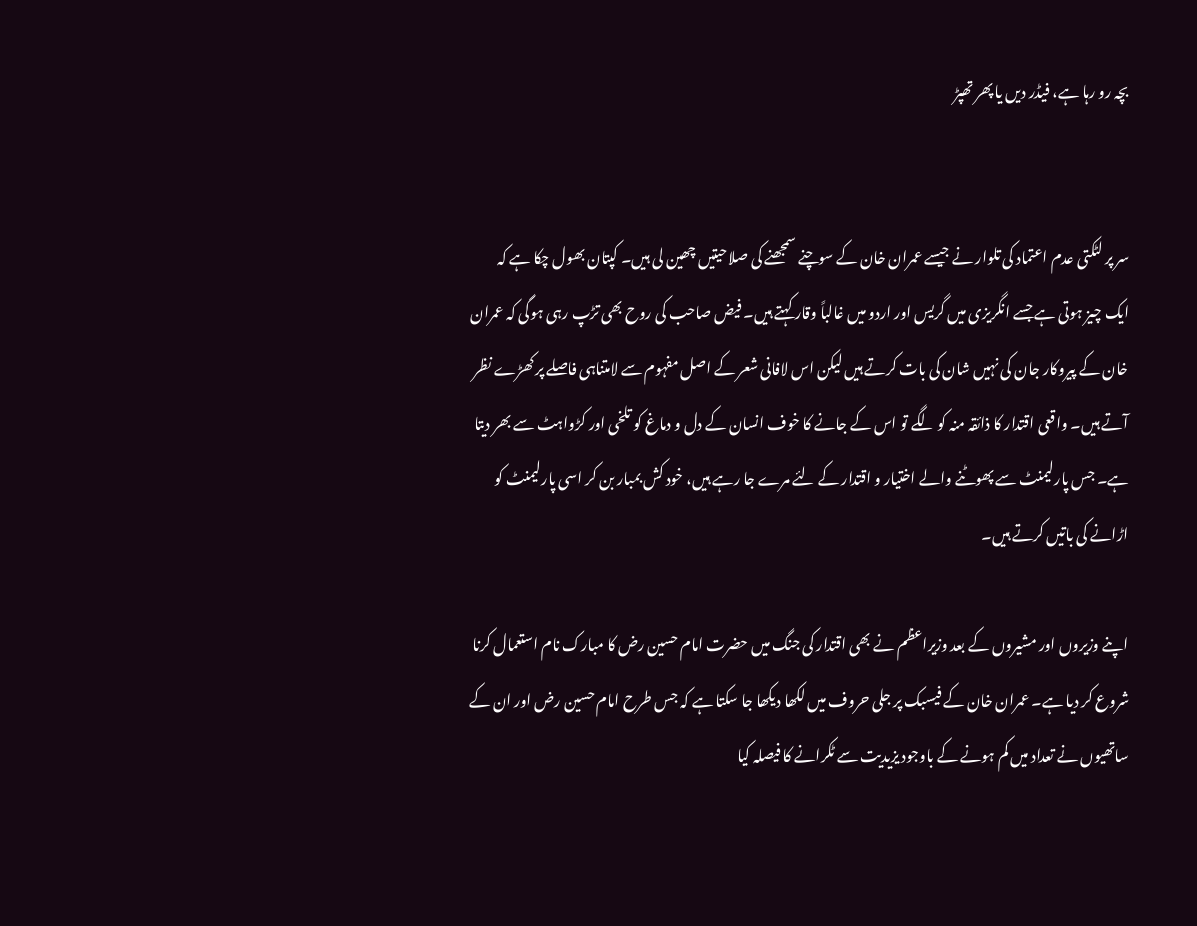بچہ رو رہا ہے، فیڈر دیں یا پھر تھپڑ


سر پر لٹکتی عدم اعتماد کی تلوار نے جیسے عمران خان کے سوچنے سمجھنے کی صلاحیتیں چھین لی ہیں۔ کپتان بھول چکا ہے کہ ایک چیز ہوتی ہے جسے انگریزی میں گریس اور اردو میں غالباً وقار کہتے ہیں۔ فیض صاحب کی روح بھی تڑپ رہی ہوگی کہ عمران خان کے پیروکار جان کی نہیں شان کی بات کرتے ہیں لیکن اس لافانی شعر کے اصل مفہوم سے لامتناہی فاصلے پر کھڑے نظر آتے ہیں۔ واقعی اقتدار کا ذائقہ منہ کو لگے تو اس کے جانے کا خوف انسان کے دل و دماغ کو تلخی اور کڑواہٹ سے بھر دیتا ہے۔ جس پارلیمنٹ سے پھوٹنے والے اختیار و اقتدار کے لئے مرے جا رہے ہیں، خود کش بمبار بن کر اسی پارلیمنٹ کو اڑانے کی باتیں کرتے ہیں۔

اپنے وزیروں اور مشیروں کے بعد وزیراعظم نے بھی اقتدار کی جنگ میں حضرت امام حسین رض کا مبارک نام استعمال کرنا شروع کر دیا ہے۔ عمران خان کے فیسبک پر جلی حروف میں لکھا دیکھا جا سکتا ہے کہ جس طرح امام حسین رض اور ان کے ساتھیوں نے تعداد میں کم ہونے کے باوجود یزیدیت سے ٹکرانے کا فیصلہ کیا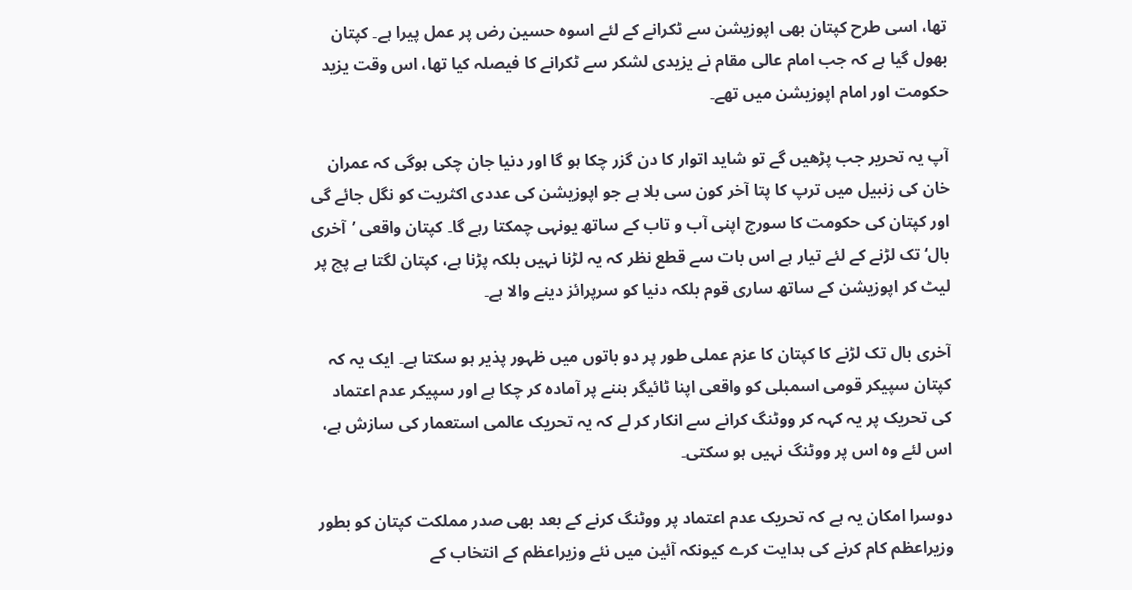تھا، اسی طرح کپتان بھی اپوزیشن سے ٹکرانے کے لئے اسوہ حسین رض پر عمل پیرا ہے۔ کپتان بھول گیا ہے کہ جب امام عالی مقام نے یزیدی لشکر سے ٹکرانے کا فیصلہ کیا تھا، اس وقت یزید حکومت اور امام اپوزیشن میں تھے۔

آپ یہ تحریر جب پڑھیں گے تو شاید اتوار کا دن گزر چکا ہو گا اور دنیا جان چکی ہوگی کہ عمران خان کی زنبیل میں ترپ کا پتا آخر کون سی بلا ہے جو اپوزیشن کی عددی اکثریت کو نگل جائے گی اور کپتان کی حکومت کا سورج اپنی آب و تاب کے ساتھ یونہی چمکتا رہے گا۔ کپتان واقعی ’آخری بال‘ تک لڑنے کے لئے تیار ہے اس بات سے قطع نظر کہ یہ لڑنا نہیں بلکہ پڑنا ہے، کپتان لگتا ہے پچ پر لیٹ کر اپوزیشن کے ساتھ ساری قوم بلکہ دنیا کو سرپرائز دینے والا ہے۔

آخری بال تک لڑنے کا کپتان کا عزم عملی طور پر دو باتوں میں ظہور پذیر ہو سکتا ہے۔ ایک یہ کہ کپتان سپیکر قومی اسمبلی کو واقعی اپنا ٹائیگر بننے پر آمادہ کر چکا ہے اور سپیکر عدم اعتماد کی تحریک پر یہ کہہ کر ووٹنگ کرانے سے انکار کر لے کہ یہ تحریک عالمی استعمار کی سازش ہے، اس لئے وہ اس پر ووٹنگ نہیں ہو سکتی۔

دوسرا امکان یہ ہے کہ تحریک عدم اعتماد پر ووٹنگ کرنے کے بعد بھی صدر مملکت کپتان کو بطور وزیراعظم کام کرنے کی ہدایت کرے کیونکہ آئین میں نئے وزیراعظم کے انتخاب کے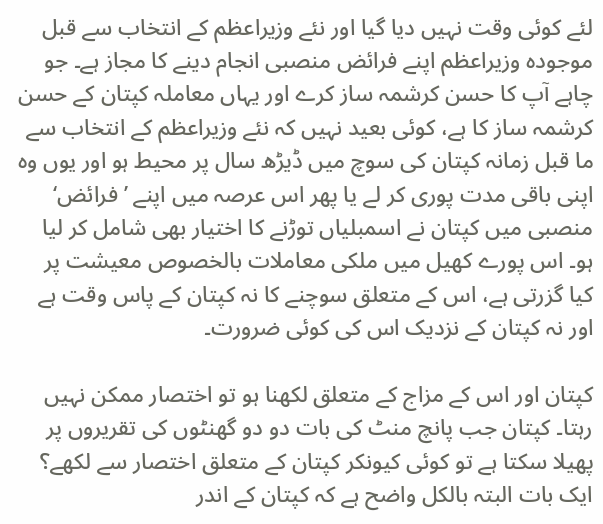لئے کوئی وقت نہیں دیا گیا اور نئے وزیراعظم کے انتخاب سے قبل موجودہ وزیراعظم اپنے فرائض منصبی انجام دینے کا مجاز ہے۔ جو چاہے آپ کا حسن کرشمہ ساز کرے اور یہاں معاملہ کپتان کے حسن کرشمہ ساز کا ہے، کوئی بعید نہیں کہ نئے وزیراعظم کے انتخاب سے ما قبل زمانہ کپتان کی سوچ میں ڈیڑھ سال پر محیط ہو اور یوں وہ اپنی باقی مدت پوری کر لے یا پھر اس عرصہ میں اپنے ’فرائض‘ منصبی میں کپتان نے اسمبلیاں توڑنے کا اختیار بھی شامل کر لیا ہو۔ اس پورے کھیل میں ملکی معاملات بالخصوص معیشت پر کیا گزرتی ہے، اس کے متعلق سوچنے کا نہ کپتان کے پاس وقت ہے اور نہ کپتان کے نزدیک اس کی کوئی ضرورت۔

کپتان اور اس کے مزاج کے متعلق لکھنا ہو تو اختصار ممکن نہیں رہتا۔ کپتان جب پانچ منٹ کی بات دو دو گھنٹوں کی تقریروں پر پھیلا سکتا ہے تو کوئی کیونکر کپتان کے متعلق اختصار سے لکھے؟ ایک بات البتہ بالکل واضح ہے کہ کپتان کے اندر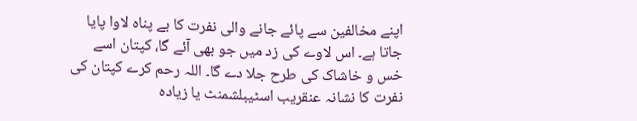اپنے مخالفین سے پائے جانے والی نفرت کا بے پناہ لاوا پایا جاتا ہے۔ اس لاوے کی زد میں جو بھی آئے گا، کپتان اسے خس و خاشاک کی طرح جلا دے گا۔ اللہ رحم کرے کپتان کی نفرت کا نشانہ عنقریب اسٹیبلشمنٹ یا زیادہ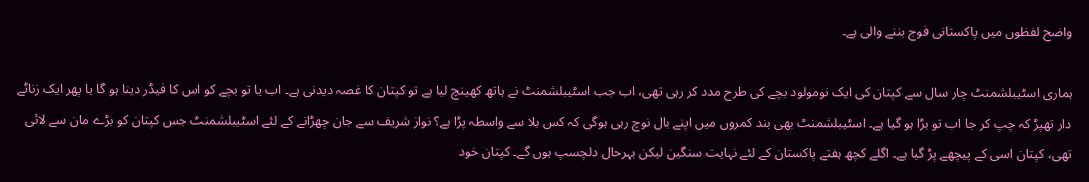واضح لفظوں میں پاکستانی فوج بننے والی ہے۔

ہماری اسٹیبلشمنٹ چار سال سے کپتان کی ایک نومولود بچے کی طرح مدد کر رہی تھی، اب جب اسٹیبلشمنٹ نے ہاتھ کھینچ لیا ہے تو کپتان کا غصہ دیدنی ہے۔ اب یا تو بچے کو اس کا فیڈر دینا ہو گا یا پھر ایک زناٹے دار تھپڑ کہ چپ کر جا اب تو بڑا ہو گیا ہے۔ اسٹیبلشمنٹ بھی بند کمروں میں اپنے بال نوچ رہی ہوگی کہ کس بلا سے واسطہ پڑا ہے؟ نواز شریف سے جان چھڑانے کے لئے اسٹیبلشمنٹ جس کپتان کو بڑے مان سے لائی تھی، کپتان اسی کے پیچھے پڑ گیا ہے۔ اگلے کچھ ہفتے پاکستان کے لئے نہایت سنگین لیکن بہرحال دلچسپ ہوں گے۔ کپتان خود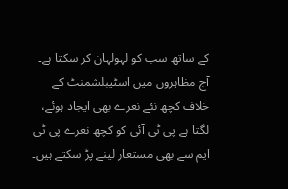کے ساتھ سب کو لہولہان کر سکتا ہے۔ آج مظاہروں میں اسٹیبلشمنٹ کے خلاف کچھ نئے نعرے بھی ایجاد ہوئے، لگتا ہے پی ٹی آئی کو کچھ نعرے پی ٹی ایم سے بھی مستعار لینے پڑ سکتے ہیں۔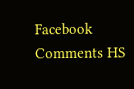Facebook Comments HS